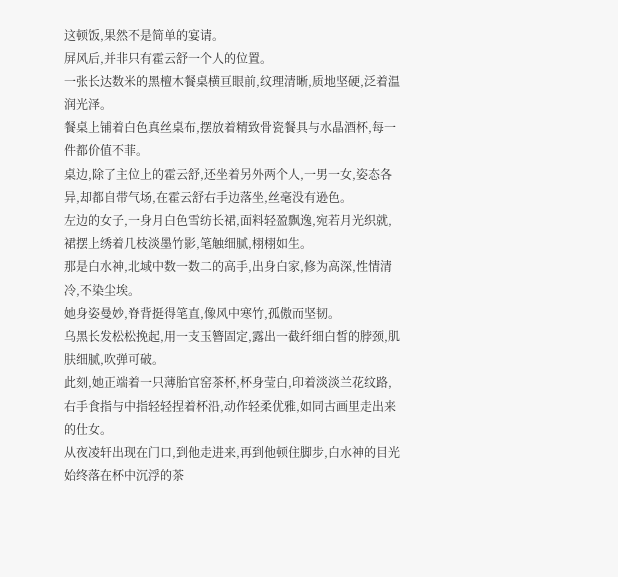这顿饭,果然不是简单的宴请。
屏风后,并非只有霍云舒一个人的位置。
一张长达数米的黑檀木餐桌横亘眼前,纹理清晰,质地坚硬,泛着温润光泽。
餐桌上铺着白色真丝桌布,摆放着精致骨瓷餐具与水晶酒杯,每一件都价值不菲。
桌边,除了主位上的霍云舒,还坐着另外两个人,一男一女,姿态各异,却都自带气场,在霍云舒右手边落坐,丝毫没有逊色。
左边的女子,一身月白色雪纺长裙,面料轻盈飘逸,宛若月光织就,裙摆上绣着几枝淡墨竹影,笔触细腻,栩栩如生。
那是白水神,北域中数一数二的高手,出身白家,修为高深,性情清冷,不染尘埃。
她身姿曼妙,脊背挺得笔直,像风中寒竹,孤傲而坚韧。
乌黑长发松松挽起,用一支玉簪固定,露出一截纤细白皙的脖颈,肌肤细腻,吹弹可破。
此刻,她正端着一只薄胎官窑茶杯,杯身莹白,印着淡淡兰花纹路,右手食指与中指轻轻捏着杯沿,动作轻柔优雅,如同古画里走出来的仕女。
从夜凌轩出现在门口,到他走进来,再到他顿住脚步,白水神的目光始终落在杯中沉浮的茶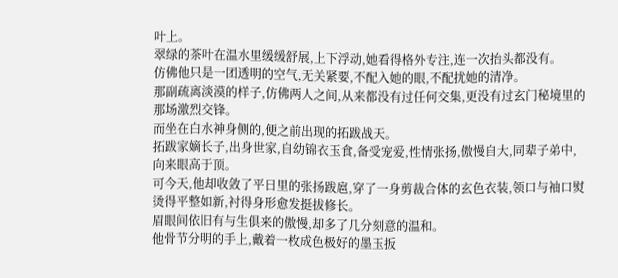叶上。
翠绿的茶叶在温水里缓缓舒展,上下浮动,她看得格外专注,连一次抬头都没有。
仿佛他只是一团透明的空气,无关紧要,不配入她的眼,不配扰她的清净。
那副疏离淡漠的样子,仿佛两人之间,从来都没有过任何交集,更没有过玄门秘境里的那场激烈交锋。
而坐在白水神身侧的,便之前出现的拓跋战天。
拓跋家嫡长子,出身世家,自幼锦衣玉食,备受宠爱,性情张扬,傲慢自大,同辈子弟中,向来眼高于顶。
可今天,他却收敛了平日里的张扬跋扈,穿了一身剪裁合体的玄色衣装,领口与袖口熨烫得平整如新,衬得身形愈发挺拔修长。
眉眼间依旧有与生俱来的傲慢,却多了几分刻意的温和。
他骨节分明的手上,戴着一枚成色极好的墨玉扳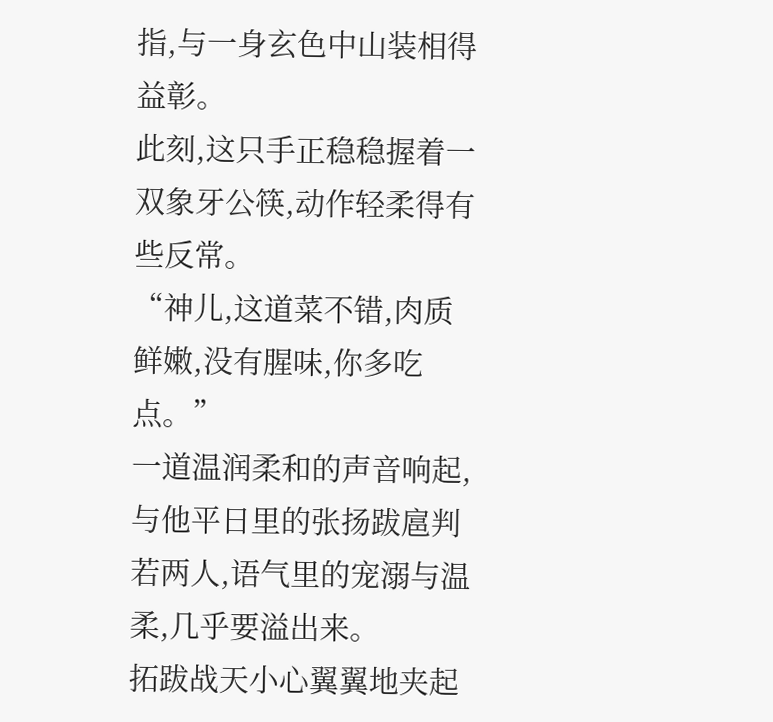指,与一身玄色中山装相得益彰。
此刻,这只手正稳稳握着一双象牙公筷,动作轻柔得有些反常。
“神儿,这道菜不错,肉质鲜嫩,没有腥味,你多吃点。”
一道温润柔和的声音响起,与他平日里的张扬跋扈判若两人,语气里的宠溺与温柔,几乎要溢出来。
拓跋战天小心翼翼地夹起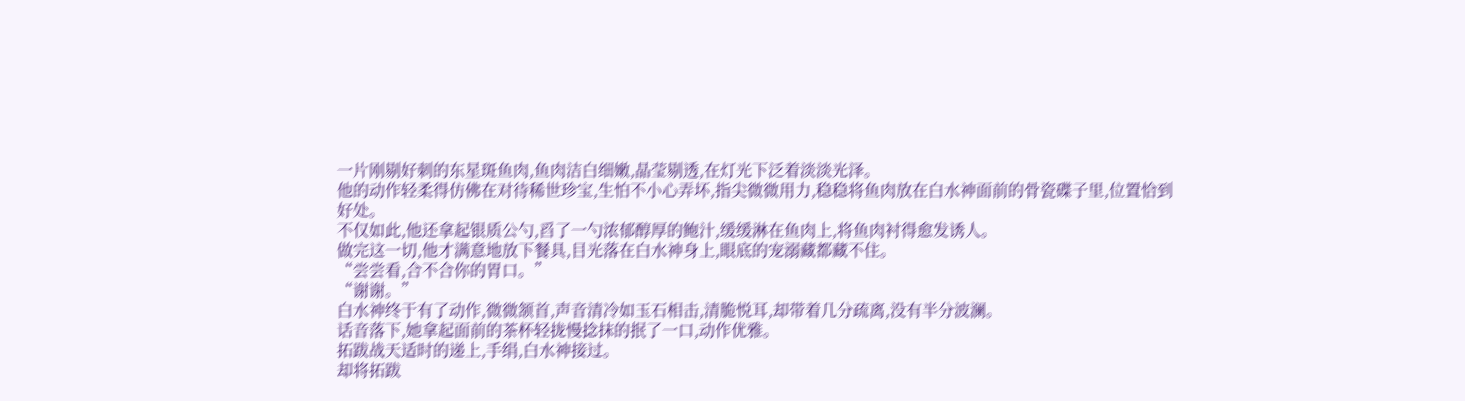一片刚剔好刺的东星斑鱼肉,鱼肉洁白细嫩,晶莹剔透,在灯光下泛着淡淡光泽。
他的动作轻柔得仿佛在对待稀世珍宝,生怕不小心弄坏,指尖微微用力,稳稳将鱼肉放在白水神面前的骨瓷碟子里,位置恰到好处。
不仅如此,他还拿起银质公勺,舀了一勺浓郁醇厚的鲍汁,缓缓淋在鱼肉上,将鱼肉衬得愈发诱人。
做完这一切,他才满意地放下餐具,目光落在白水神身上,眼底的宠溺藏都藏不住。
“尝尝看,合不合你的胃口。”
“谢谢。”
白水神终于有了动作,微微颔首,声音清冷如玉石相击,清脆悦耳,却带着几分疏离,没有半分波澜。
话音落下,她拿起面前的茶杯轻拢慢捻抹的抿了一口,动作优雅。
拓跋战天适时的递上,手绢,白水神接过。
却将拓跋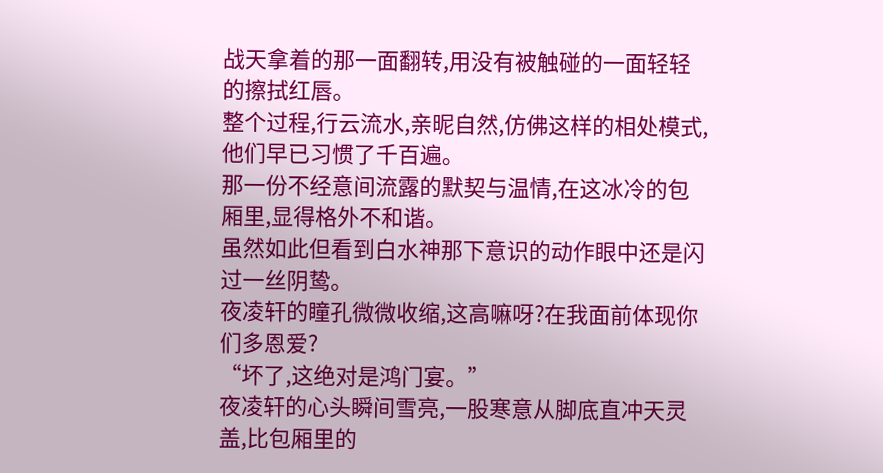战天拿着的那一面翻转,用没有被触碰的一面轻轻的擦拭红唇。
整个过程,行云流水,亲昵自然,仿佛这样的相处模式,他们早已习惯了千百遍。
那一份不经意间流露的默契与温情,在这冰冷的包厢里,显得格外不和谐。
虽然如此但看到白水神那下意识的动作眼中还是闪过一丝阴鸷。
夜凌轩的瞳孔微微收缩,这高嘛呀?在我面前体现你们多恩爱?
“坏了,这绝对是鸿门宴。”
夜凌轩的心头瞬间雪亮,一股寒意从脚底直冲天灵盖,比包厢里的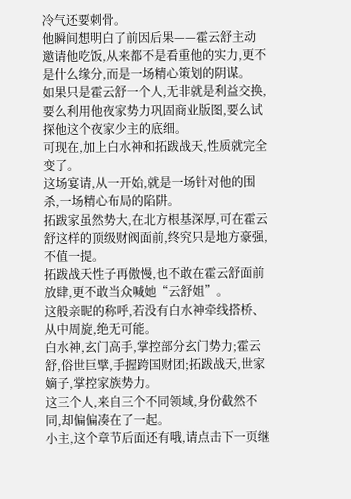冷气还要刺骨。
他瞬间想明白了前因后果——霍云舒主动邀请他吃饭,从来都不是看重他的实力,更不是什么缘分,而是一场精心策划的阴谋。
如果只是霍云舒一个人,无非就是利益交换,要么利用他夜家势力巩固商业版图,要么试探他这个夜家少主的底细。
可现在,加上白水神和拓跋战天,性质就完全变了。
这场宴请,从一开始,就是一场针对他的围杀,一场精心布局的陷阱。
拓跋家虽然势大,在北方根基深厚,可在霍云舒这样的顶级财阀面前,终究只是地方豪强,不值一提。
拓跋战天性子再傲慢,也不敢在霍云舒面前放肆,更不敢当众喊她“云舒姐”。
这般亲昵的称呼,若没有白水神牵线搭桥、从中周旋,绝无可能。
白水神,玄门高手,掌控部分玄门势力;霍云舒,俗世巨擘,手握跨国财团;拓跋战天,世家嫡子,掌控家族势力。
这三个人,来自三个不同领域,身份截然不同,却偏偏凑在了一起。
小主,这个章节后面还有哦,请点击下一页继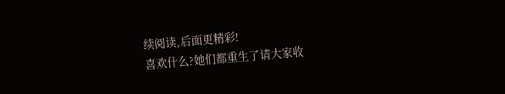续阅读,后面更精彩!
喜欢什么?她们都重生了请大家收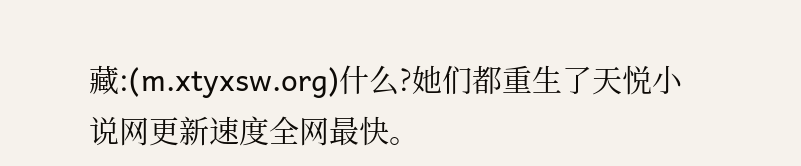藏:(m.xtyxsw.org)什么?她们都重生了天悦小说网更新速度全网最快。